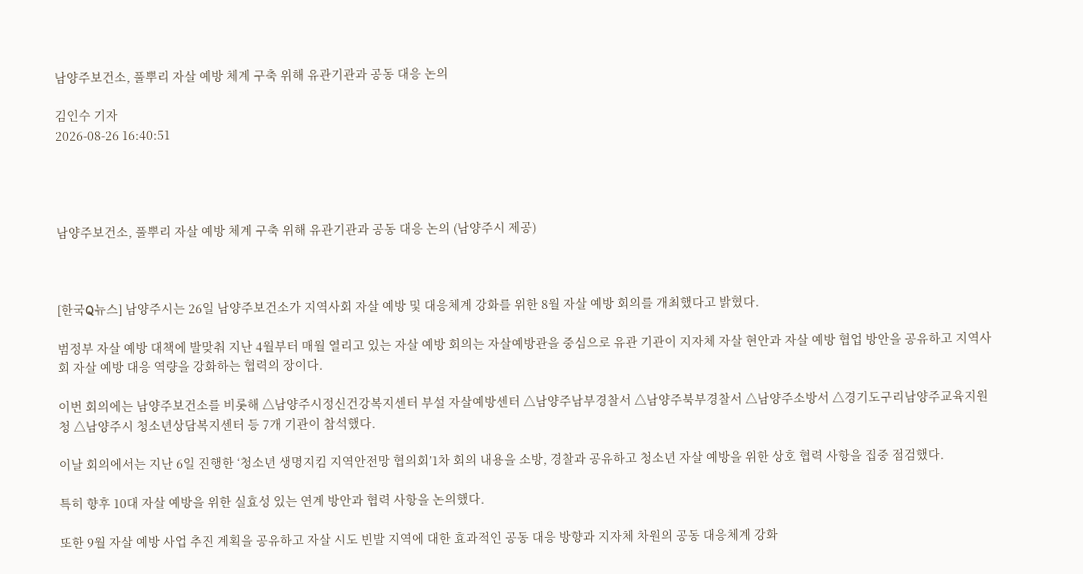남양주보건소, 풀뿌리 자살 예방 체계 구축 위해 유관기관과 공동 대응 논의

김인수 기자
2026-08-26 16:40:51




남양주보건소, 풀뿌리 자살 예방 체계 구축 위해 유관기관과 공동 대응 논의 (남양주시 제공)



[한국Q뉴스] 남양주시는 26일 남양주보건소가 지역사회 자살 예방 및 대응체계 강화를 위한 8월 자살 예방 회의를 개최했다고 밝혔다.

범정부 자살 예방 대책에 발맞춰 지난 4월부터 매월 열리고 있는 자살 예방 회의는 자살예방관을 중심으로 유관 기관이 지자체 자살 현안과 자살 예방 협업 방안을 공유하고 지역사회 자살 예방 대응 역량을 강화하는 협력의 장이다.

이번 회의에는 남양주보건소를 비롯해 △남양주시정신건강복지센터 부설 자살예방센터 △남양주남부경찰서 △남양주북부경찰서 △남양주소방서 △경기도구리남양주교육지원청 △남양주시 청소년상담복지센터 등 7개 기관이 참석했다.

이날 회의에서는 지난 6일 진행한 ‘청소년 생명지킴 지역안전망 협의회’1차 회의 내용을 소방, 경찰과 공유하고 청소년 자살 예방을 위한 상호 협력 사항을 집중 점검했다.

특히 향후 10대 자살 예방을 위한 실효성 있는 연계 방안과 협력 사항을 논의했다.

또한 9월 자살 예방 사업 추진 계획을 공유하고 자살 시도 빈발 지역에 대한 효과적인 공동 대응 방향과 지자체 차원의 공동 대응체계 강화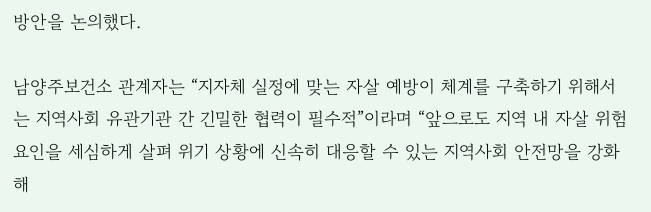방안을 논의했다.

남양주보건소 관계자는 “지자체 실정에 맞는 자살 예방이 체계를 구축하기 위해서는 지역사회 유관기관 간 긴밀한 협력이 필수적”이라며 “앞으로도 지역 내 자살 위험 요인을 세심하게 살펴 위기 상황에 신속히 대응할 수 있는 지역사회 안전망을 강화해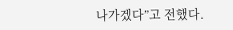나가겠다”고 전했다.